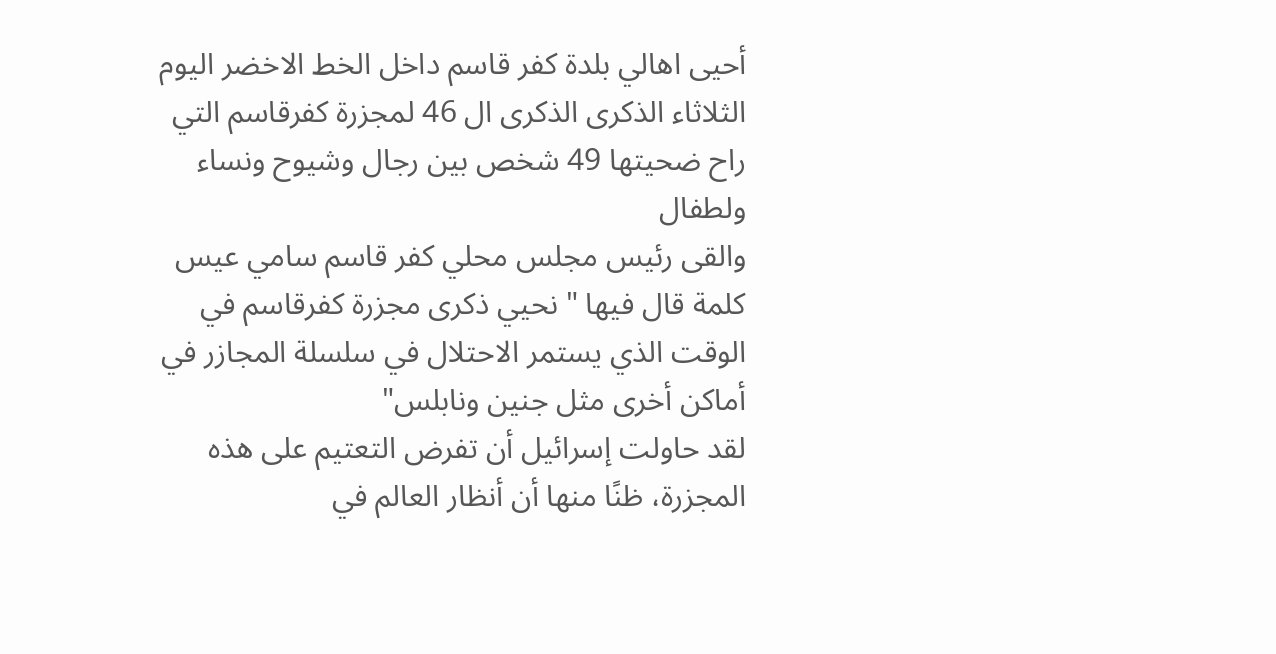أحيى اهالي بلدة كفر قاسم داخل الخط الاخضر اليوم الثلاثاء الذكرى الذكرى ال 46 لمجزرة كفرقاسم التي راح ضحيتها 49 شخص بين رجال وشيوح ونساء ولطفال
والقى رئيس مجلس محلي كفر قاسم سامي عيس كلمة قال فيها " نحيي ذكرى مجزرة كفرقاسم في الوقت الذي يستمر الاحتلال في سلسلة المجازر في أماكن أخرى مثل جنين ونابلس"
لقد حاولت إسرائيل أن تفرض التعتيم على هذه المجزرة، ظنًا منها أن أنظار العالم في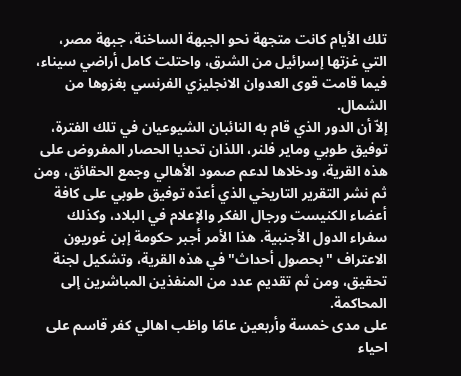تلك الأيام كانت متجهة نحو الجبهة الساخنة، جبهة مصر، التي غزتها إسرائيل من الشرق، واحتلت كامل أراضي سيناء، فيما قامت قوى العدوان الانجليزي الفرنسي بغزوها من الشمال.
إلاّ أن الدور الذي قام به النائبان الشيوعيان في تلك الفترة، توفيق طوبي وماير فلنر، اللذان تحديا الحصار المفروض على هذه القرية، ودخلاها لدعم صمود الأهالي وجمع الحقائق، ومن ثم نشر التقرير التاريخي الذي أعدّه توفيق طوبي على كافة أعضاء الكنيست ورجال الفكر والإعلام في البلاد، وكذلك سفراء الدول الأجنبية. هذا الأمر أجبر حكومة إبن غوريون الاعتراف "بحصول أحداث" في هذه القرية، وتشكيل لجنة تحقيق، ومن ثم تقديم عدد من المنفذين المباشرين إلى المحاكمة.
على مدى خمسة وأربعين عامًا واظب اهالي كفر قاسم على احياء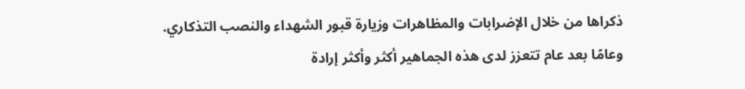ذكراها من خلال الإضرابات والمظاهرات وزيارة قبور الشهداء والنصب التذكاري. وعامًا بعد عام تتعزز لدى هذه الجماهير أكثر وأكثر إرادة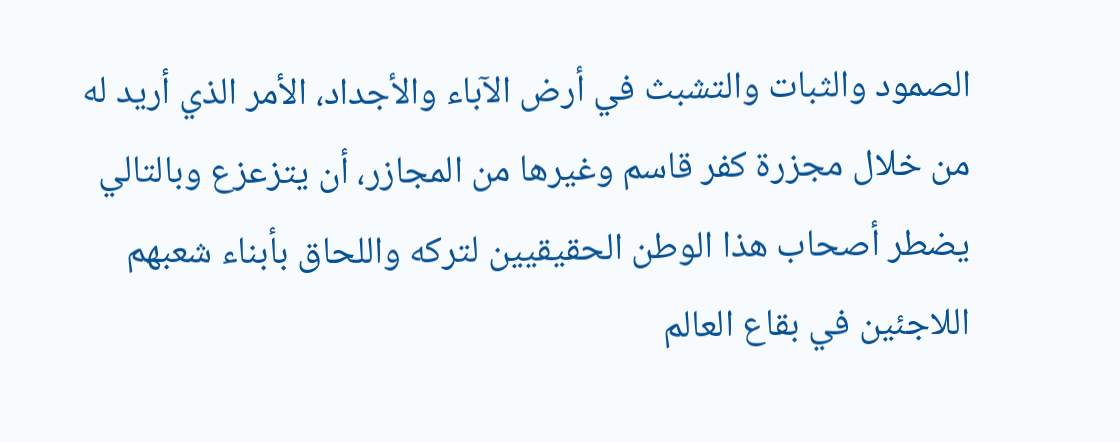الصمود والثبات والتشبث في أرض الآباء والأجداد، الأمر الذي أريد له من خلال مجزرة كفر قاسم وغيرها من المجازر، أن يتزعزع وبالتالي يضطر أصحاب هذا الوطن الحقيقيين لتركه واللحاق بأبناء شعبهم اللاجئين في بقاع العالم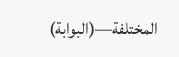المختلفة—(البوابة)